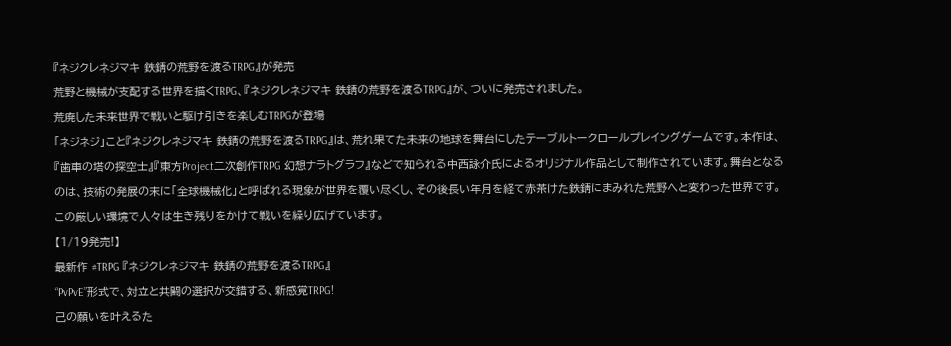『ネジクレネジマキ 鉄錆の荒野を渡るTRPG』が発売
荒野と機械が支配する世界を描くTRPG、『ネジクレネジマキ 鉄錆の荒野を渡るTRPG』が、ついに発売されました。
荒廃した未来世界で戦いと駆け引きを楽しむTRPGが登場
「ネジネジ」こと『ネジクレネジマキ 鉄錆の荒野を渡るTRPG』は、荒れ果てた未来の地球を舞台にしたテーブルトークロールプレイングゲームです。本作は、『歯車の塔の探空士』『東方Project二次創作TRPG 幻想ナラトグラフ』などで知られる中西詠介氏によるオリジナル作品として制作されています。舞台となるのは、技術の発展の末に「全球機械化」と呼ばれる現象が世界を覆い尽くし、その後長い年月を経て赤茶けた鉄錆にまみれた荒野へと変わった世界です。この厳しい環境で人々は生き残りをかけて戦いを繰り広げています。
【1/19発売!】
最新作 #TRPG 『ネジクレネジマキ 鉄錆の荒野を渡るTRPG』
“PvPvE”形式で、対立と共闘の選択が交錯する、新感覚TRPG!
己の願いを叶えるた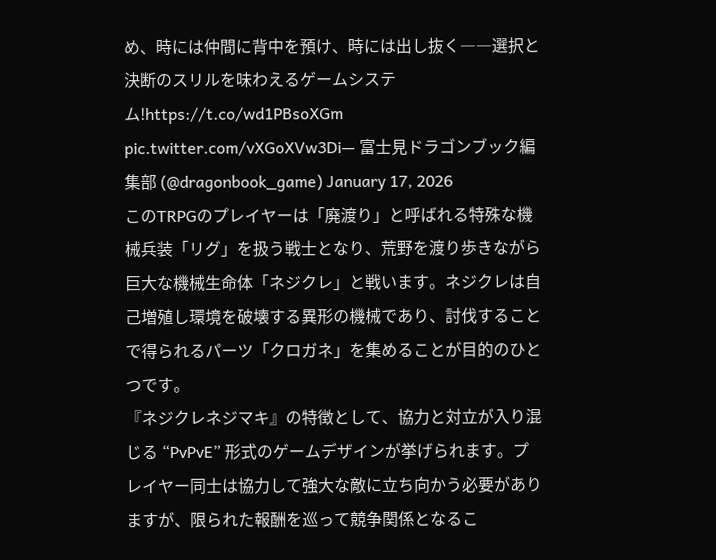め、時には仲間に背中を預け、時には出し抜く――選択と決断のスリルを味わえるゲームシステム!https://t.co/wd1PBsoXGm pic.twitter.com/vXGoXVw3Di— 富士見ドラゴンブック編集部 (@dragonbook_game) January 17, 2026
このTRPGのプレイヤーは「廃渡り」と呼ばれる特殊な機械兵装「リグ」を扱う戦士となり、荒野を渡り歩きながら巨大な機械生命体「ネジクレ」と戦います。ネジクレは自己増殖し環境を破壊する異形の機械であり、討伐することで得られるパーツ「クロガネ」を集めることが目的のひとつです。
『ネジクレネジマキ』の特徴として、協力と対立が入り混じる “PvPvE” 形式のゲームデザインが挙げられます。プレイヤー同士は協力して強大な敵に立ち向かう必要がありますが、限られた報酬を巡って競争関係となるこ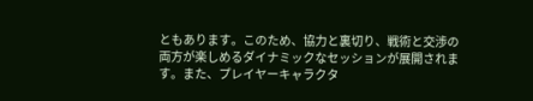ともあります。このため、協力と裏切り、戦術と交渉の両方が楽しめるダイナミックなセッションが展開されます。また、プレイヤーキャラクタ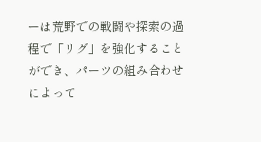ーは荒野での戦闘や探索の過程で「リグ」を強化することができ、パーツの組み合わせによって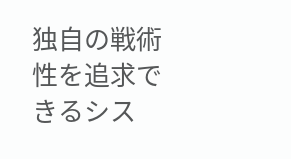独自の戦術性を追求できるシス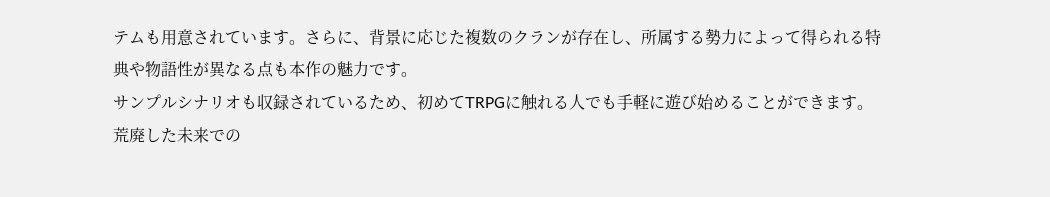テムも用意されています。さらに、背景に応じた複数のクランが存在し、所属する勢力によって得られる特典や物語性が異なる点も本作の魅力です。
サンプルシナリオも収録されているため、初めてTRPGに触れる人でも手軽に遊び始めることができます。荒廃した未来での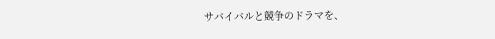サバイバルと競争のドラマを、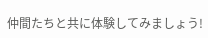仲間たちと共に体験してみましょう!